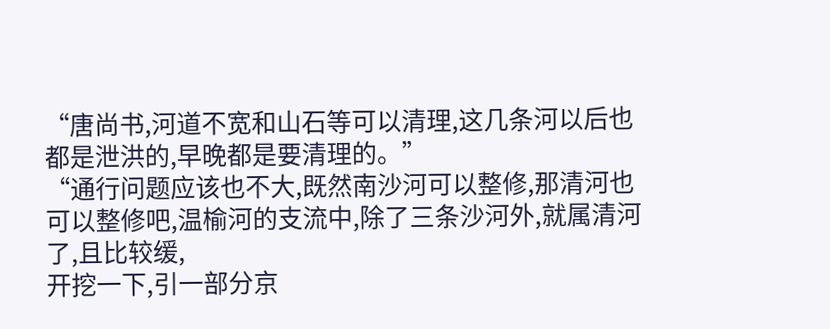“唐尚书,河道不宽和山石等可以清理,这几条河以后也都是泄洪的,早晚都是要清理的。”
“通行问题应该也不大,既然南沙河可以整修,那清河也可以整修吧,温榆河的支流中,除了三条沙河外,就属清河了,且比较缓,
开挖一下,引一部分京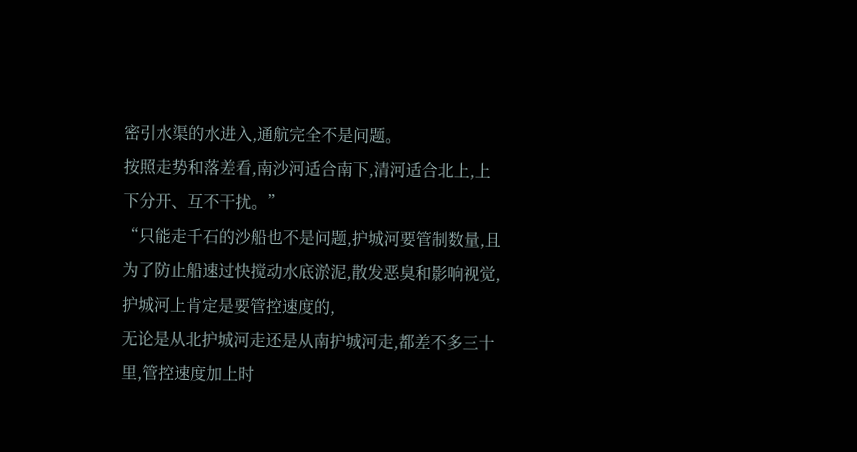密引水渠的水进入,通航完全不是问题。
按照走势和落差看,南沙河适合南下,清河适合北上,上下分开、互不干扰。”
“只能走千石的沙船也不是问题,护城河要管制数量,且为了防止船速过快搅动水底淤泥,散发恶臭和影响视觉,护城河上肯定是要管控速度的,
无论是从北护城河走还是从南护城河走,都差不多三十里,管控速度加上时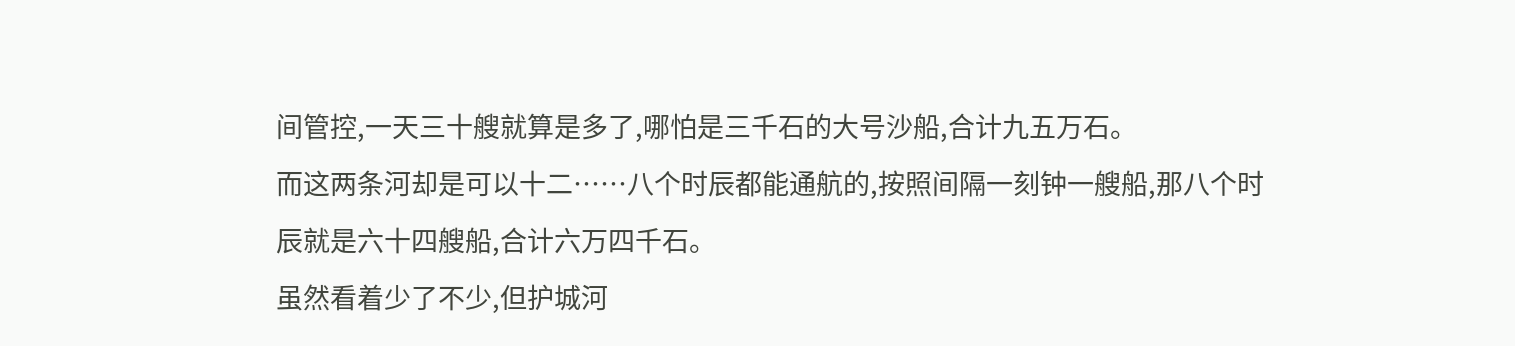间管控,一天三十艘就算是多了,哪怕是三千石的大号沙船,合计九五万石。
而这两条河却是可以十二……八个时辰都能通航的,按照间隔一刻钟一艘船,那八个时辰就是六十四艘船,合计六万四千石。
虽然看着少了不少,但护城河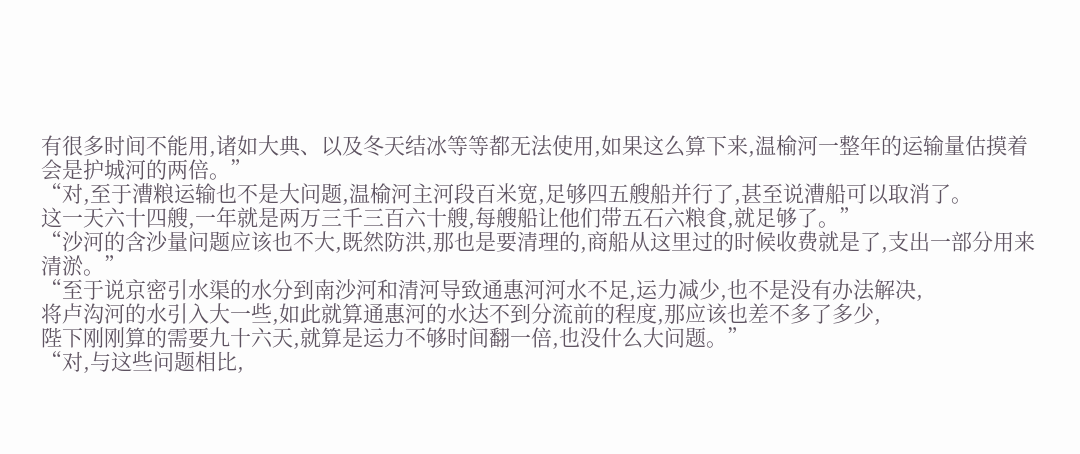有很多时间不能用,诸如大典、以及冬天结冰等等都无法使用,如果这么算下来,温榆河一整年的运输量估摸着会是护城河的两倍。”
“对,至于漕粮运输也不是大问题,温榆河主河段百米宽,足够四五艘船并行了,甚至说漕船可以取消了。
这一天六十四艘,一年就是两万三千三百六十艘,每艘船让他们带五石六粮食,就足够了。”
“沙河的含沙量问题应该也不大,既然防洪,那也是要清理的,商船从这里过的时候收费就是了,支出一部分用来清淤。”
“至于说京密引水渠的水分到南沙河和清河导致通惠河河水不足,运力减少,也不是没有办法解决,
将卢沟河的水引入大一些,如此就算通惠河的水达不到分流前的程度,那应该也差不多了多少,
陛下刚刚算的需要九十六天,就算是运力不够时间翻一倍,也没什么大问题。”
“对,与这些问题相比,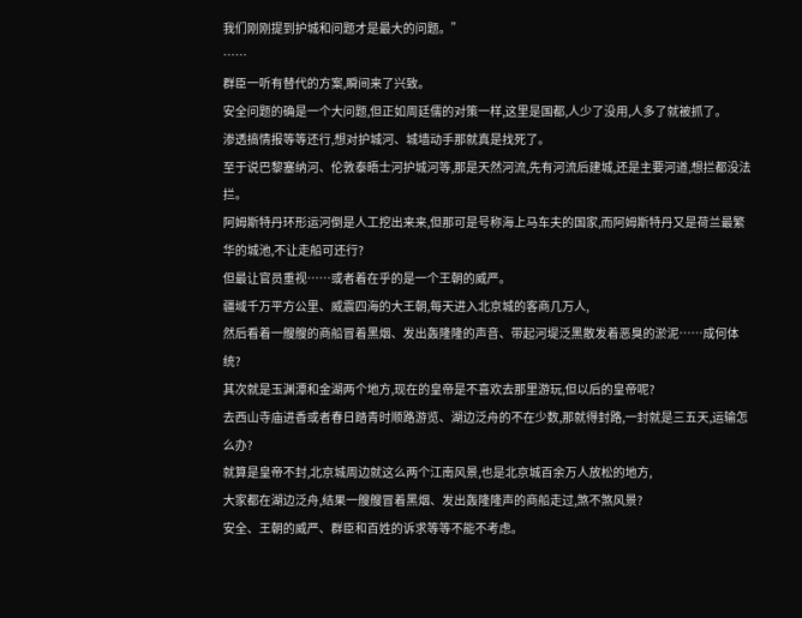我们刚刚提到护城和问题才是最大的问题。”
……
群臣一听有替代的方案,瞬间来了兴致。
安全问题的确是一个大问题,但正如周廷儒的对策一样,这里是国都,人少了没用,人多了就被抓了。
渗透搞情报等等还行,想对护城河、城墙动手那就真是找死了。
至于说巴黎塞纳河、伦敦泰晤士河护城河等,那是天然河流,先有河流后建城,还是主要河道,想拦都没法拦。
阿姆斯特丹环形运河倒是人工挖出来来,但那可是号称海上马车夫的国家,而阿姆斯特丹又是荷兰最繁华的城池,不让走船可还行?
但最让官员重视……或者着在乎的是一个王朝的威严。
疆域千万平方公里、威震四海的大王朝,每天进入北京城的客商几万人,
然后看着一艘艘的商船冒着黑烟、发出轰隆隆的声音、带起河堤泛黑散发着恶臭的淤泥……成何体统?
其次就是玉渊潭和金湖两个地方,现在的皇帝是不喜欢去那里游玩,但以后的皇帝呢?
去西山寺庙进香或者春日踏青时顺路游览、湖边泛舟的不在少数,那就得封路,一封就是三五天,运输怎么办?
就算是皇帝不封,北京城周边就这么两个江南风景,也是北京城百余万人放松的地方,
大家都在湖边泛舟,结果一艘艘冒着黑烟、发出轰隆隆声的商船走过,煞不煞风景?
安全、王朝的威严、群臣和百姓的诉求等等不能不考虑。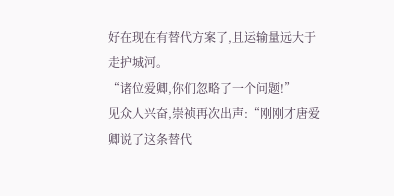好在现在有替代方案了,且运输量远大于走护城河。
“诸位爱卿,你们忽略了一个问题!”
见众人兴奋,崇祯再次出声:“刚刚才唐爱卿说了这条替代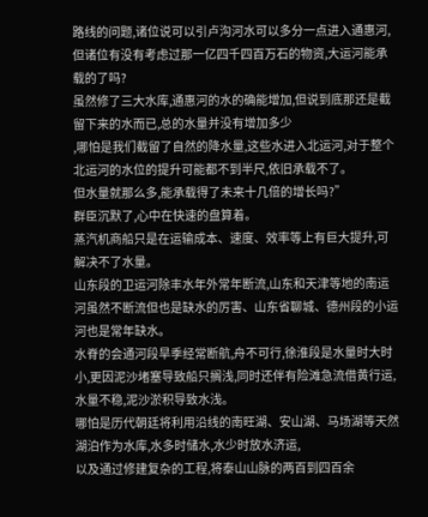路线的问题,诸位说可以引卢沟河水可以多分一点进入通惠河,
但诸位有没有考虑过那一亿四千四百万石的物资,大运河能承载的了吗?
虽然修了三大水库,通惠河的水的确能增加,但说到底那还是截留下来的水而已,总的水量并没有增加多少
,哪怕是我们截留了自然的降水量,这些水进入北运河,对于整个北运河的水位的提升可能都不到半尺,依旧承载不了。
但水量就那么多,能承载得了未来十几倍的增长吗?”
群臣沉默了,心中在快速的盘算着。
蒸汽机商船只是在运输成本、速度、效率等上有巨大提升,可解决不了水量。
山东段的卫运河除丰水年外常年断流,山东和天津等地的南运河虽然不断流但也是缺水的厉害、山东省聊城、德州段的小运河也是常年缺水。
水脊的会通河段旱季经常断航,舟不可行,徐淮段是水量时大时小,更因泥沙堵塞导致船只搁浅,同时还伴有险滩急流借黄行运,水量不稳,泥沙淤积导致水浅。
哪怕是历代朝廷将利用沿线的南旺湖、安山湖、马场湖等天然湖泊作为水库,水多时储水,水少时放水济运,
以及通过修建复杂的工程,将泰山山脉的两百到四百余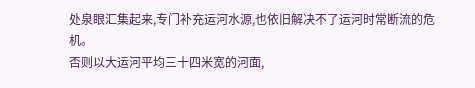处泉眼汇集起来,专门补充运河水源,也依旧解决不了运河时常断流的危机。
否则以大运河平均三十四米宽的河面,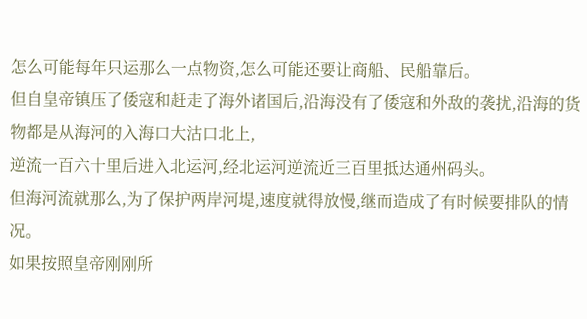怎么可能每年只运那么一点物资,怎么可能还要让商船、民船靠后。
但自皇帝镇压了倭寇和赶走了海外诸国后,沿海没有了倭寇和外敌的袭扰,沿海的货物都是从海河的入海口大沽口北上,
逆流一百六十里后进入北运河,经北运河逆流近三百里抵达通州码头。
但海河流就那么,为了保护两岸河堤,速度就得放慢,继而造成了有时候要排队的情况。
如果按照皇帝刚刚所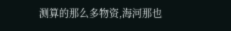测算的那么多物资,海河那也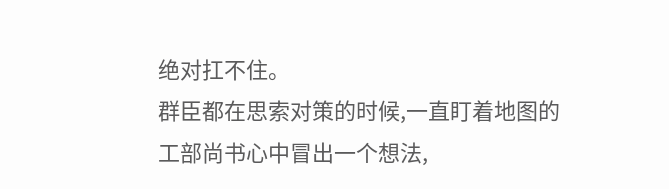绝对扛不住。
群臣都在思索对策的时候,一直盯着地图的工部尚书心中冒出一个想法,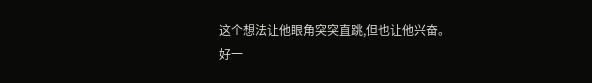这个想法让他眼角突突直跳,但也让他兴奋。
好一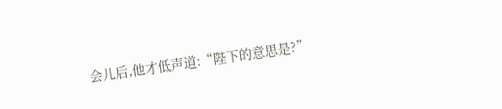会儿后,他才低声道:“陛下的意思是?”